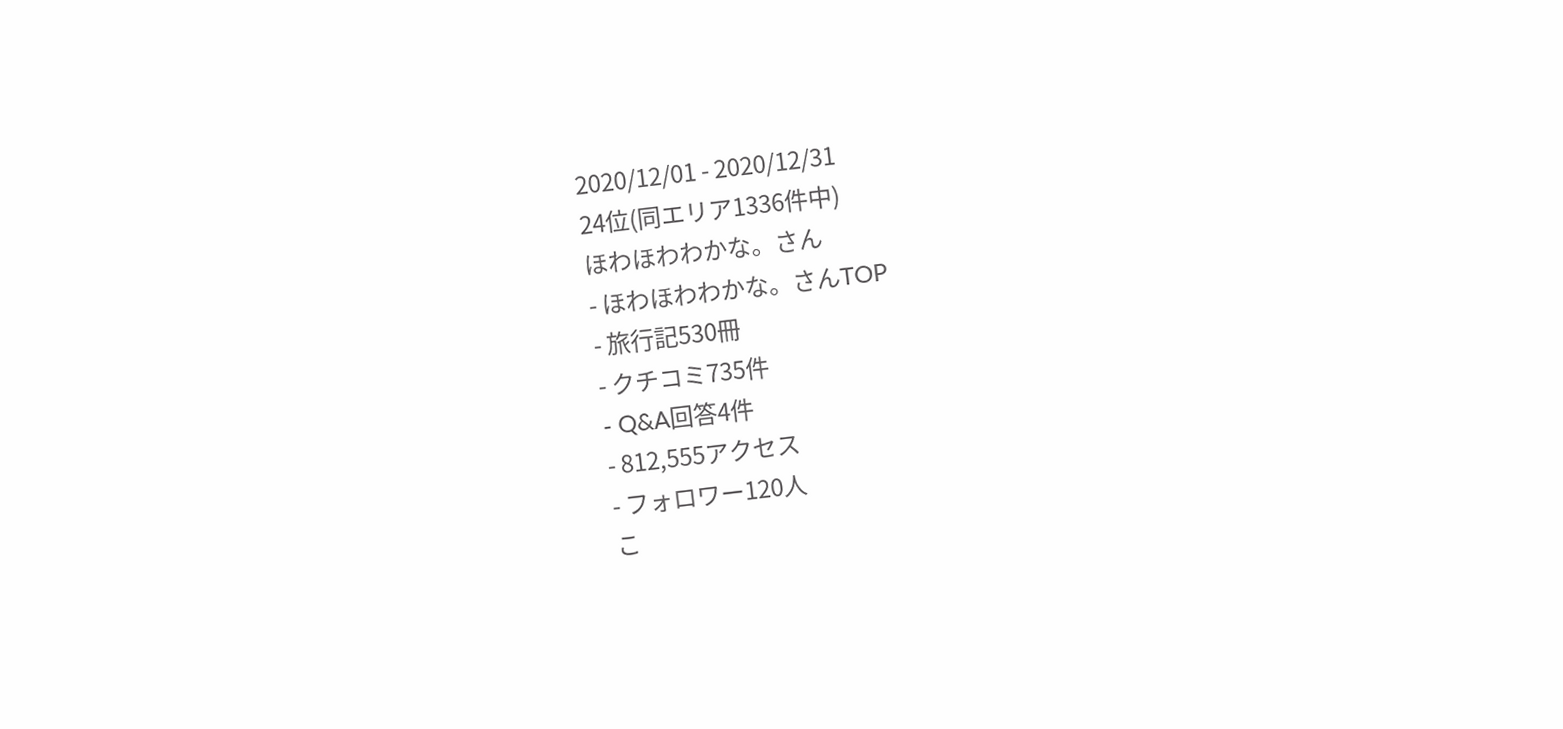2020/12/01 - 2020/12/31
24位(同エリア1336件中)
ほわほわわかな。さん
- ほわほわわかな。さんTOP
- 旅行記530冊
- クチコミ735件
- Q&A回答4件
- 812,555アクセス
- フォロワー120人
こ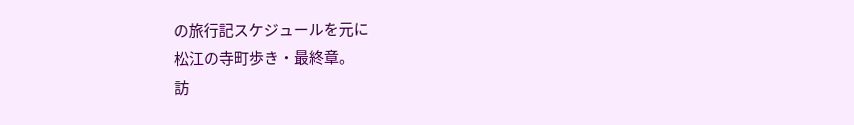の旅行記スケジュールを元に
松江の寺町歩き・最終章。
訪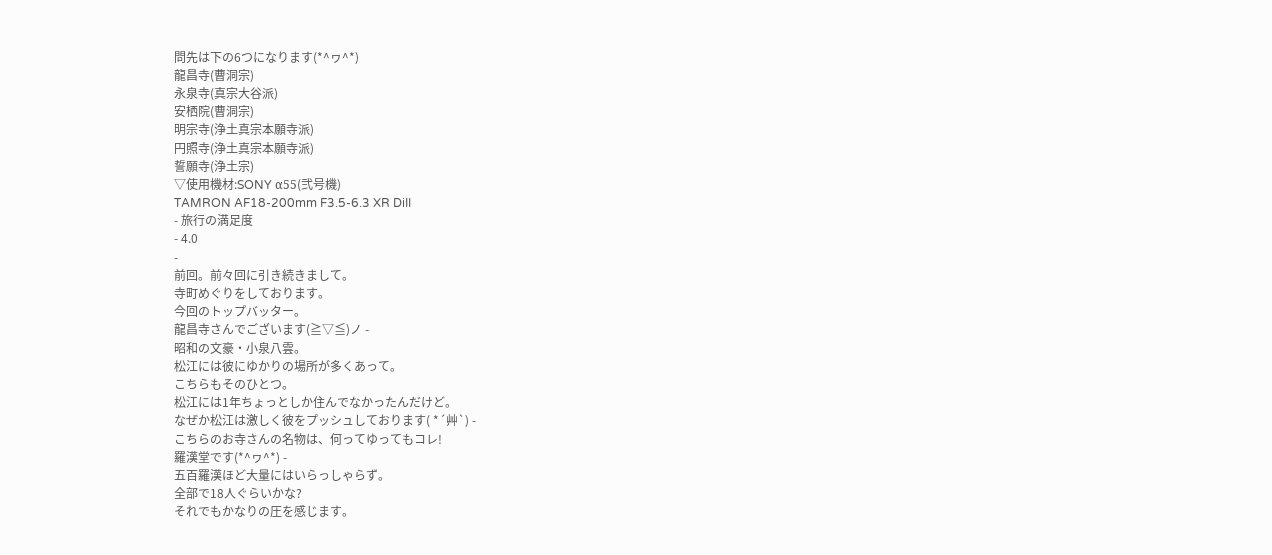問先は下の6つになります(*^ヮ^*)
龍昌寺(曹洞宗)
永泉寺(真宗大谷派)
安栖院(曹洞宗)
明宗寺(浄土真宗本願寺派)
円照寺(浄土真宗本願寺派)
誓願寺(浄土宗)
▽使用機材:SONY α55(弐号機)
TAMRON AF18-200mm F3.5-6.3 XR DiII
- 旅行の満足度
- 4.0
-
前回。前々回に引き続きまして。
寺町めぐりをしております。
今回のトップバッター。
龍昌寺さんでございます(≧▽≦)ノ -
昭和の文豪・小泉八雲。
松江には彼にゆかりの場所が多くあって。
こちらもそのひとつ。
松江には1年ちょっとしか住んでなかったんだけど。
なぜか松江は激しく彼をプッシュしております( *´艸`) -
こちらのお寺さんの名物は、何ってゆってもコレ!
羅漢堂です(*^ヮ^*) -
五百羅漢ほど大量にはいらっしゃらず。
全部で18人ぐらいかな?
それでもかなりの圧を感じます。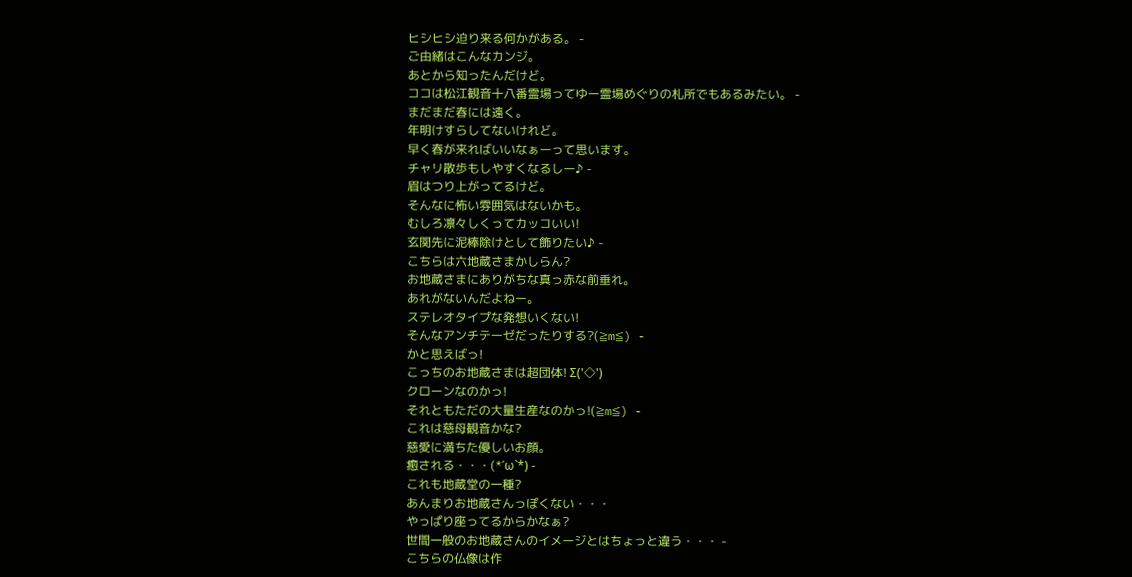ヒシヒシ迫り来る何かがある。 -
ご由緒はこんなカンジ。
あとから知ったんだけど。
ココは松江観音十八番霊場ってゆー霊場めぐりの札所でもあるみたい。 -
まだまだ春には遠く。
年明けすらしてないけれど。
早く春が来ればいいなぁーって思います。
チャリ散歩もしやすくなるしー♪ -
眉はつり上がってるけど。
そんなに怖い雰囲気はないかも。
むしろ凛々しくってカッコいい!
玄関先に泥棒除けとして飾りたい♪ -
こちらは六地蔵さまかしらん?
お地蔵さまにありがちな真っ赤な前垂れ。
あれがないんだよねー。
ステレオタイプな発想いくない!
そんなアンチテーゼだったりする?(≧m≦) -
かと思えばっ!
こっちのお地蔵さまは超団体! Σ('◇')
クローンなのかっ!
それともただの大量生産なのかっ!(≧m≦) -
これは慈母観音かな?
慈愛に満ちた優しいお顔。
癒される・・・(*´ω`*) -
これも地蔵堂の一種?
あんまりお地蔵さんっぽくない・・・
やっぱり座ってるからかなぁ?
世間一般のお地蔵さんのイメージとはちょっと違う・・・ -
こちらの仏像は作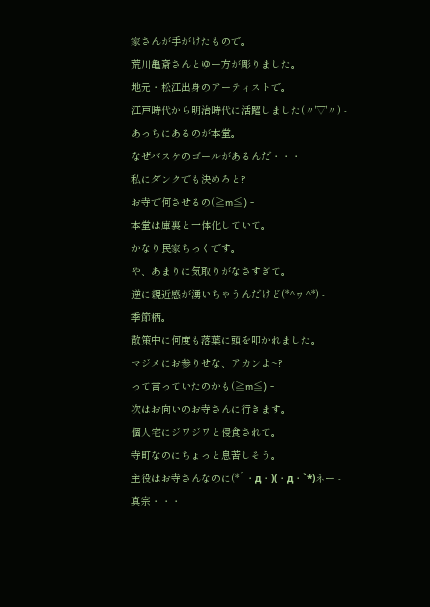家さんが手がけたもので。
荒川亀斎さんとゆー方が彫りました。
地元・松江出身のアーティストで。
江戸時代から明治時代に活躍しました(〃'▽'〃) -
あっちにあるのが本堂。
なぜバスケのゴールがあるんだ・・・
私にダンクでも決めろと?
お寺で何させるの(≧m≦) -
本堂は庫裏と一体化していて。
かなり民家ちっくです。
や、あまりに気取りがなさすぎて。
逆に親近感が湧いちゃうんだけど(*^ヮ^*) -
季節柄。
散策中に何度も落葉に頭を叩かれました。
マジメにお参りせな、アカンよ~?
って言っていたのかも(≧m≦) -
次はお向いのお寺さんに行きます。
個人宅にジワジワと侵食されて。
寺町なのにちょっと息苦しそう。
主役はお寺さんなのに(*´・д・)(・д・`*)ネー -
真宗・・・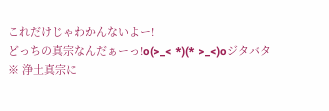これだけじゃわかんないよー!
どっちの真宗なんだぁーっ!o(>_< *)(* >_<)oジタバタ
※ 浄土真宗に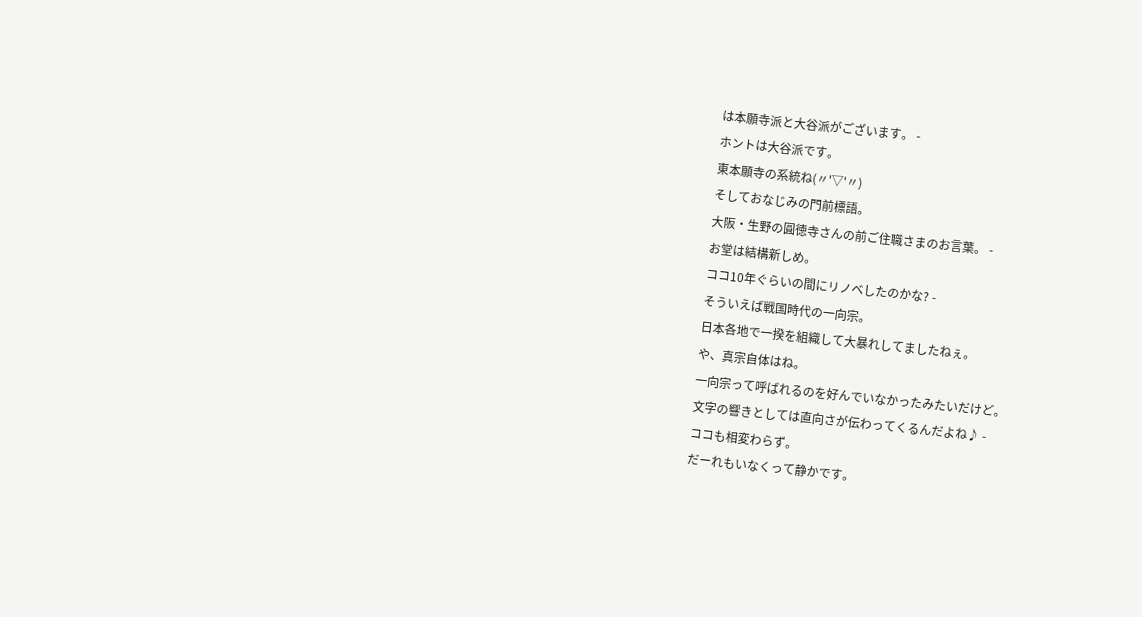は本願寺派と大谷派がございます。 -
ホントは大谷派です。
東本願寺の系統ね(〃'▽'〃)
そしておなじみの門前標語。
大阪・生野の圓徳寺さんの前ご住職さまのお言葉。 -
お堂は結構新しめ。
ココ10年ぐらいの間にリノベしたのかな? -
そういえば戦国時代の一向宗。
日本各地で一揆を組織して大暴れしてましたねぇ。
や、真宗自体はね。
一向宗って呼ばれるのを好んでいなかったみたいだけど。
文字の響きとしては直向さが伝わってくるんだよね♪ -
ココも相変わらず。
だーれもいなくって静かです。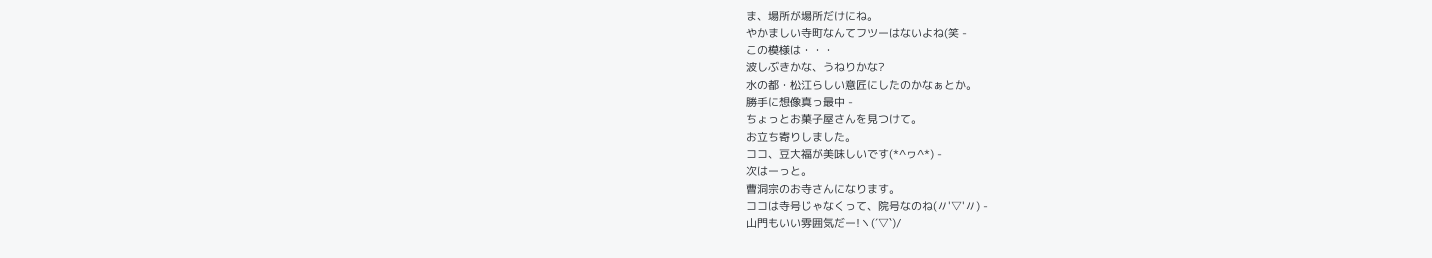ま、場所が場所だけにね。
やかましい寺町なんてフツーはないよね(笑 -
この模様は・・・
波しぶきかな、うねりかな?
水の都・松江らしい意匠にしたのかなぁとか。
勝手に想像真っ最中 -
ちょっとお菓子屋さんを見つけて。
お立ち寄りしました。
ココ、豆大福が美味しいです(*^ヮ^*) -
次はーっと。
曹洞宗のお寺さんになります。
ココは寺号じゃなくって、院号なのね(〃'▽'〃) -
山門もいい雰囲気だー!ヽ(´▽`)/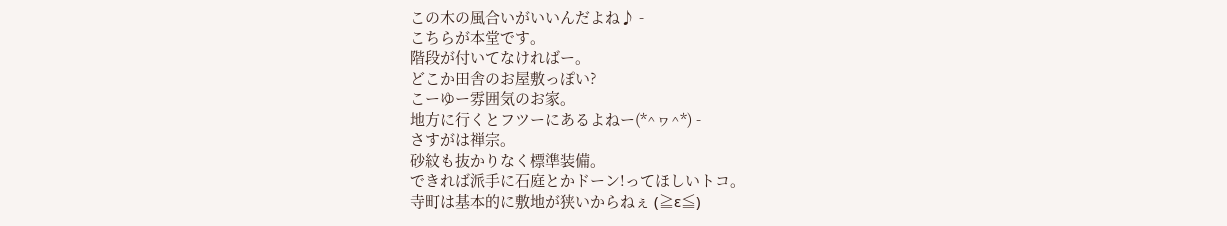この木の風合いがいいんだよね♪ -
こちらが本堂です。
階段が付いてなければー。
どこか田舎のお屋敷っぽい?
こーゆー雰囲気のお家。
地方に行くとフツーにあるよねー(*^ヮ^*) -
さすがは禅宗。
砂紋も抜かりなく標準装備。
できれば派手に石庭とかドーン!ってほしいトコ。
寺町は基本的に敷地が狭いからねぇ (≧ε≦)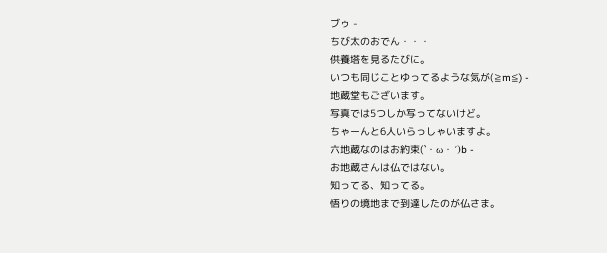ブゥ -
ちび太のおでん・・・
供養塔を見るたびに。
いつも同じことゆってるような気が(≧m≦) -
地蔵堂もございます。
写真では5つしか写ってないけど。
ちゃーんと6人いらっしゃいますよ。
六地蔵なのはお約束(`・ω・´)b -
お地蔵さんは仏ではない。
知ってる、知ってる。
悟りの境地まで到達したのが仏さま。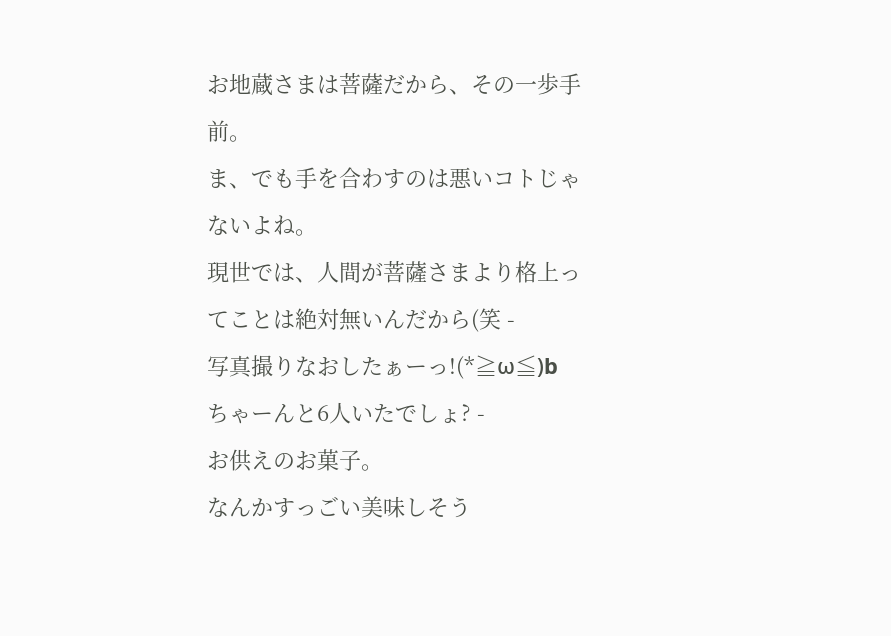お地蔵さまは菩薩だから、その一歩手前。
ま、でも手を合わすのは悪いコトじゃないよね。
現世では、人間が菩薩さまより格上ってことは絶対無いんだから(笑 -
写真撮りなおしたぁーっ!(*≧ω≦)b
ちゃーんと6人いたでしょ? -
お供えのお菓子。
なんかすっごい美味しそう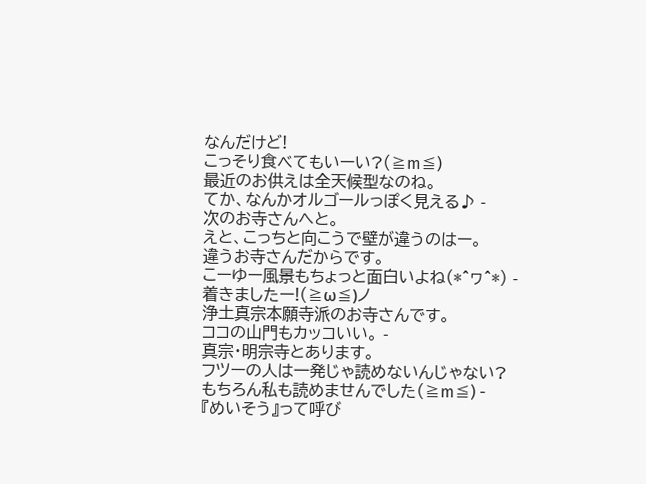なんだけど!
こっそり食べてもいーい?(≧m≦)
最近のお供えは全天候型なのね。
てか、なんかオルゴールっぽく見える♪ -
次のお寺さんへと。
えと、こっちと向こうで壁が違うのはー。
違うお寺さんだからです。
こーゆー風景もちょっと面白いよね(*^ヮ^*) -
着きましたー!(≧ω≦)ノ
浄土真宗本願寺派のお寺さんです。
ココの山門もカッコいい。 -
真宗・明宗寺とあります。
フツーの人は一発じゃ読めないんじゃない?
もちろん私も読めませんでした(≧m≦) -
『めいそう』って呼び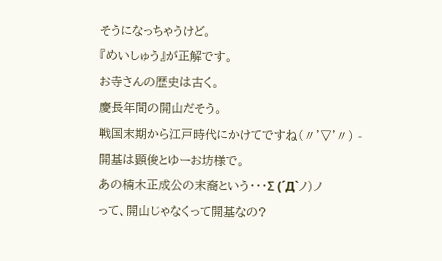そうになっちゃうけど。
『めいしゅう』が正解です。
お寺さんの歴史は古く。
慶長年間の開山だそう。
戦国末期から江戸時代にかけてですね(〃'▽'〃) -
開基は顕俊とゆーお坊様で。
あの楠木正成公の末裔という・・・Σ (´Д`ノ)ノ
って、開山じゃなくって開基なの?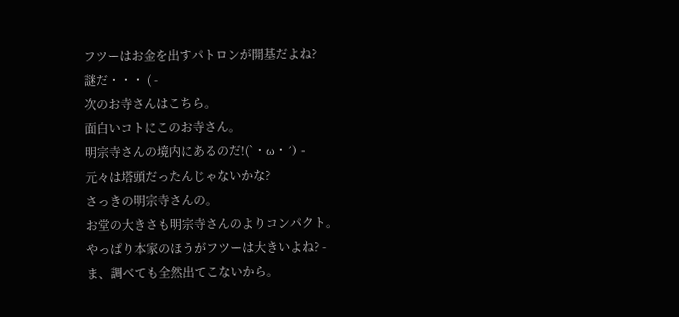フツーはお金を出すパトロンが開基だよね?
謎だ・・・ ( -
次のお寺さんはこちら。
面白いコトにこのお寺さん。
明宗寺さんの境内にあるのだ!(`・ω・´) -
元々は塔頭だったんじゃないかな?
さっきの明宗寺さんの。
お堂の大きさも明宗寺さんのよりコンパクト。
やっぱり本家のほうがフツーは大きいよね? -
ま、調べても全然出てこないから。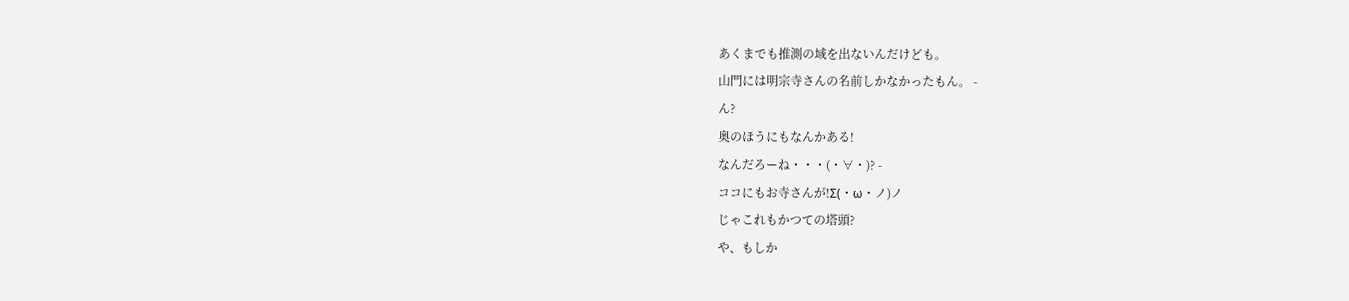あくまでも推測の域を出ないんだけども。
山門には明宗寺さんの名前しかなかったもん。 -
ん?
奥のほうにもなんかある!
なんだろーね・・・(・∀・)? -
ココにもお寺さんが!Σ(・ω・ノ)ノ
じゃこれもかつての塔頭?
や、もしか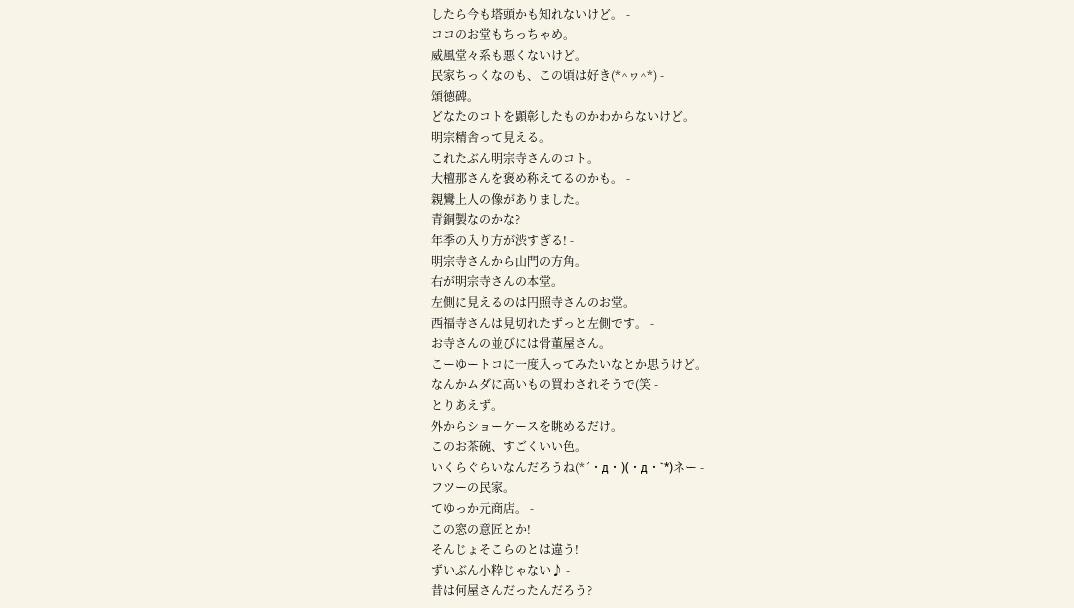したら今も塔頭かも知れないけど。 -
ココのお堂もちっちゃめ。
威風堂々系も悪くないけど。
民家ちっくなのも、この頃は好き(*^ヮ^*) -
頌徳碑。
どなたのコトを顕彰したものかわからないけど。
明宗精舎って見える。
これたぶん明宗寺さんのコト。
大檀那さんを褒め称えてるのかも。 -
親鸞上人の像がありました。
青銅製なのかな?
年季の入り方が渋すぎる! -
明宗寺さんから山門の方角。
右が明宗寺さんの本堂。
左側に見えるのは円照寺さんのお堂。
西福寺さんは見切れたずっと左側です。 -
お寺さんの並びには骨董屋さん。
こーゆートコに一度入ってみたいなとか思うけど。
なんかムダに高いもの買わされそうで(笑 -
とりあえず。
外からショーケースを眺めるだけ。
このお茶碗、すごくいい色。
いくらぐらいなんだろうね(*´・д・)(・д・`*)ネー -
フツーの民家。
てゆっか元商店。 -
この窓の意匠とか!
そんじょそこらのとは違う!
ずいぶん小粋じゃない♪ -
昔は何屋さんだったんだろう?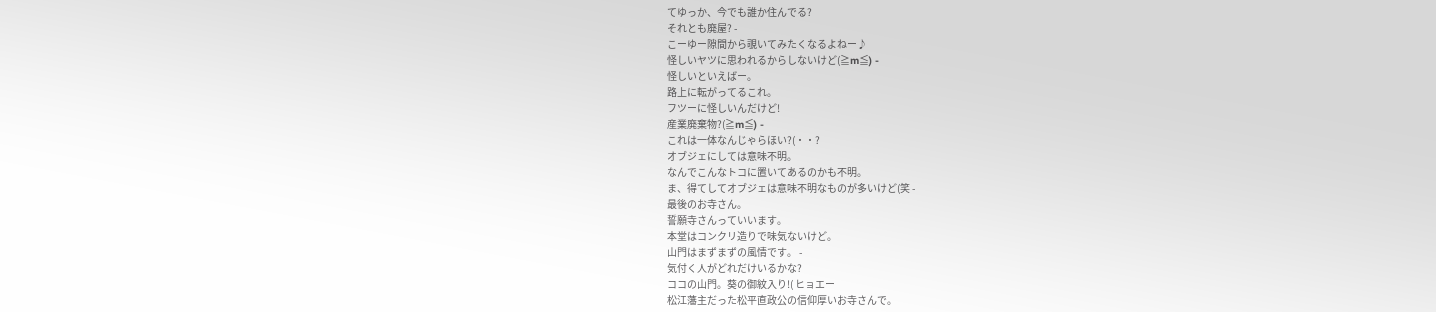てゆっか、今でも誰か住んでる?
それとも廃屋? -
こーゆー隙間から覗いてみたくなるよねー♪
怪しいヤツに思われるからしないけど(≧m≦) -
怪しいといえばー。
路上に転がってるこれ。
フツーに怪しいんだけど!
産業廃棄物?(≧m≦) -
これは一体なんじゃらほい?(・・?
オブジェにしては意味不明。
なんでこんなトコに置いてあるのかも不明。
ま、得てしてオブジェは意味不明なものが多いけど(笑 -
最後のお寺さん。
誓願寺さんっていいます。
本堂はコンクリ造りで味気ないけど。
山門はまずまずの風情です。 -
気付く人がどれだけいるかな?
ココの山門。葵の御紋入り!( ヒョエー
松江藩主だった松平直政公の信仰厚いお寺さんで。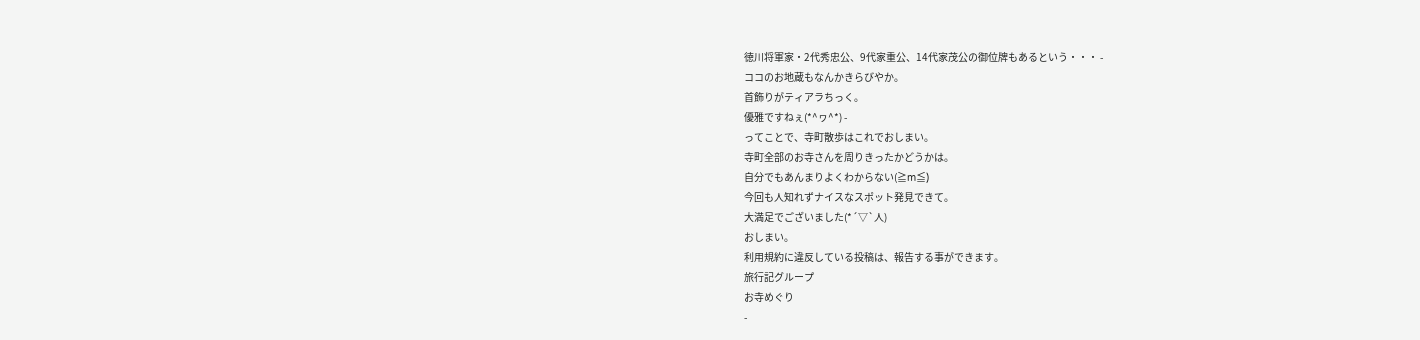徳川将軍家・2代秀忠公、9代家重公、14代家茂公の御位牌もあるという・・・ -
ココのお地蔵もなんかきらびやか。
首飾りがティアラちっく。
優雅ですねぇ(*^ヮ^*) -
ってことで、寺町散歩はこれでおしまい。
寺町全部のお寺さんを周りきったかどうかは。
自分でもあんまりよくわからない(≧m≦)
今回も人知れずナイスなスポット発見できて。
大満足でございました(*´▽`人)
おしまい。
利用規約に違反している投稿は、報告する事ができます。
旅行記グループ
お寺めぐり
-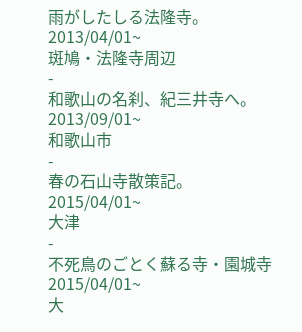雨がしたしる法隆寺。
2013/04/01~
斑鳩・法隆寺周辺
-
和歌山の名刹、紀三井寺へ。
2013/09/01~
和歌山市
-
春の石山寺散策記。
2015/04/01~
大津
-
不死鳥のごとく蘇る寺・園城寺
2015/04/01~
大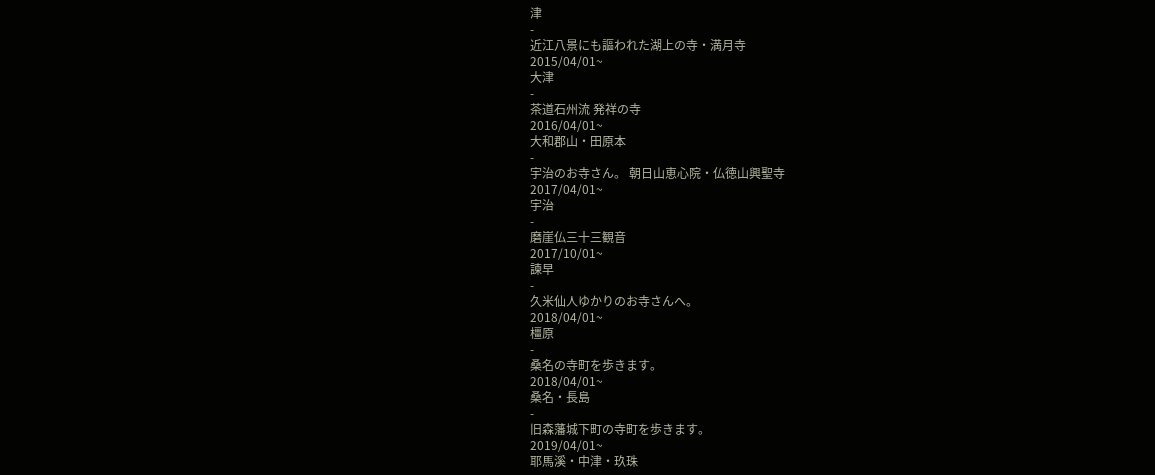津
-
近江八景にも謳われた湖上の寺・満月寺
2015/04/01~
大津
-
茶道石州流 発祥の寺
2016/04/01~
大和郡山・田原本
-
宇治のお寺さん。 朝日山恵心院・仏徳山興聖寺
2017/04/01~
宇治
-
磨崖仏三十三観音
2017/10/01~
諫早
-
久米仙人ゆかりのお寺さんへ。
2018/04/01~
橿原
-
桑名の寺町を歩きます。
2018/04/01~
桑名・長島
-
旧森藩城下町の寺町を歩きます。
2019/04/01~
耶馬溪・中津・玖珠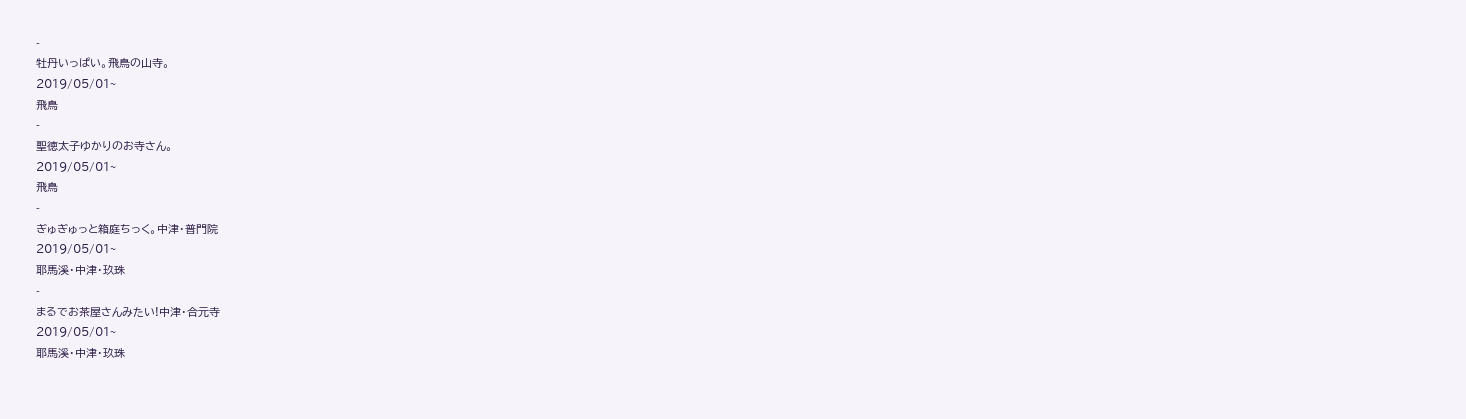-
牡丹いっぱい。飛鳥の山寺。
2019/05/01~
飛鳥
-
聖徳太子ゆかりのお寺さん。
2019/05/01~
飛鳥
-
ぎゅぎゅっと箱庭ちっく。中津・普門院
2019/05/01~
耶馬溪・中津・玖珠
-
まるでお茶屋さんみたい!中津・合元寺
2019/05/01~
耶馬溪・中津・玖珠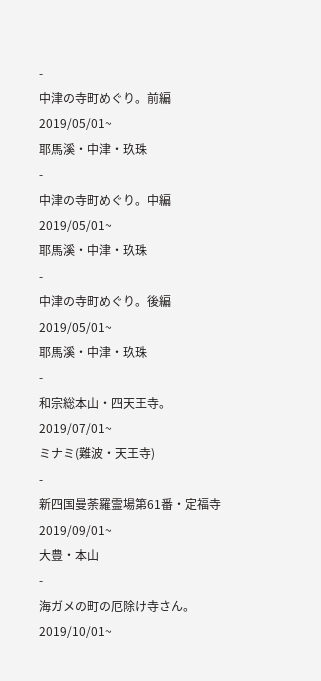-
中津の寺町めぐり。前編
2019/05/01~
耶馬溪・中津・玖珠
-
中津の寺町めぐり。中編
2019/05/01~
耶馬溪・中津・玖珠
-
中津の寺町めぐり。後編
2019/05/01~
耶馬溪・中津・玖珠
-
和宗総本山・四天王寺。
2019/07/01~
ミナミ(難波・天王寺)
-
新四国曼荼羅霊場第61番・定福寺
2019/09/01~
大豊・本山
-
海ガメの町の厄除け寺さん。
2019/10/01~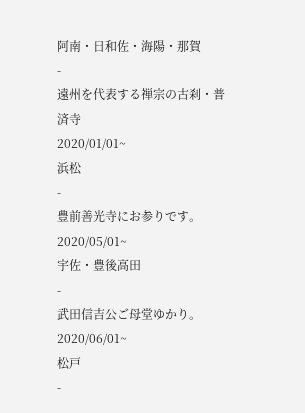阿南・日和佐・海陽・那賀
-
遠州を代表する禅宗の古刹・普済寺
2020/01/01~
浜松
-
豊前善光寺にお参りです。
2020/05/01~
宇佐・豊後高田
-
武田信吉公ご母堂ゆかり。
2020/06/01~
松戸
-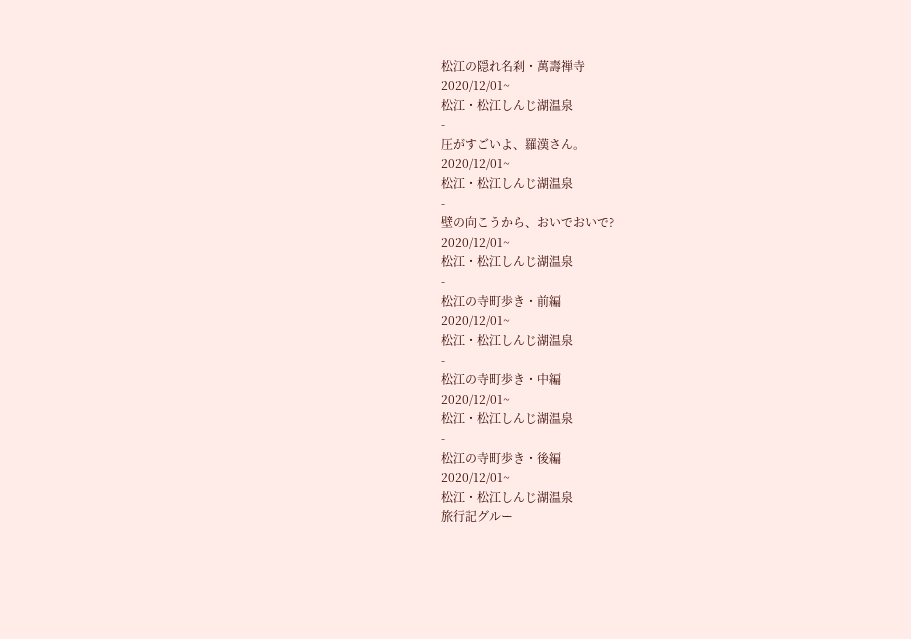松江の隠れ名刹・萬壽禅寺
2020/12/01~
松江・松江しんじ湖温泉
-
圧がすごいよ、羅漢さん。
2020/12/01~
松江・松江しんじ湖温泉
-
壁の向こうから、おいでおいで?
2020/12/01~
松江・松江しんじ湖温泉
-
松江の寺町歩き・前編
2020/12/01~
松江・松江しんじ湖温泉
-
松江の寺町歩き・中編
2020/12/01~
松江・松江しんじ湖温泉
-
松江の寺町歩き・後編
2020/12/01~
松江・松江しんじ湖温泉
旅行記グルー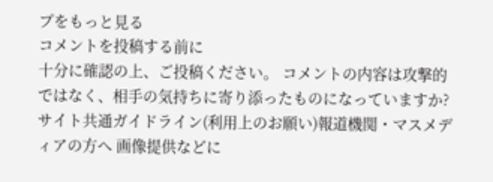プをもっと見る
コメントを投稿する前に
十分に確認の上、ご投稿ください。 コメントの内容は攻撃的ではなく、相手の気持ちに寄り添ったものになっていますか?
サイト共通ガイドライン(利用上のお願い)報道機関・マスメディアの方へ 画像提供などに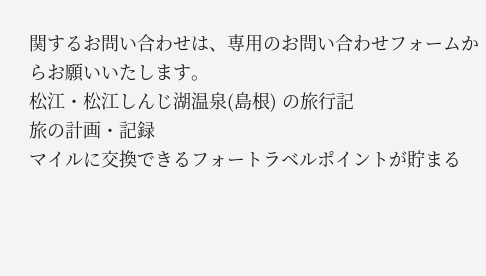関するお問い合わせは、専用のお問い合わせフォームからお願いいたします。
松江・松江しんじ湖温泉(島根) の旅行記
旅の計画・記録
マイルに交換できるフォートラベルポイントが貯まる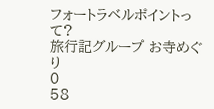フォートラベルポイントって?
旅行記グループ お寺めぐり
0
58